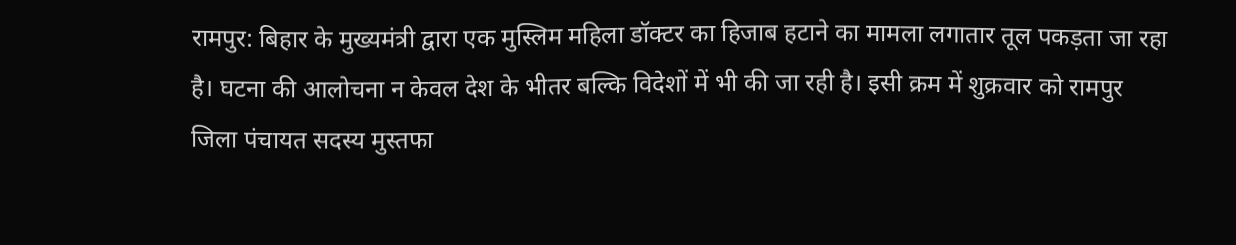रामपुर: बिहार के मुख्यमंत्री द्वारा एक मुस्लिम महिला डॉक्टर का हिजाब हटाने का मामला लगातार तूल पकड़ता जा रहा है। घटना की आलोचना न केवल देश के भीतर बल्कि विदेशों में भी की जा रही है। इसी क्रम में शुक्रवार को रामपुर जिला पंचायत सदस्य मुस्तफा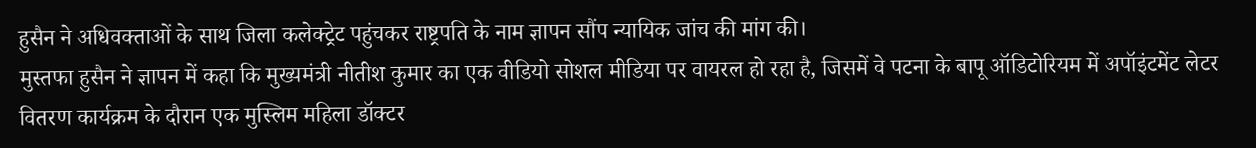हुसैन ने अधिवक्ताओं के साथ जिला कलेक्ट्रेट पहुंचकर राष्ट्रपति के नाम ज्ञापन सौंप न्यायिक जांच की मांग की।
मुस्तफा हुसैन ने ज्ञापन में कहा कि मुख्यमंत्री नीतीश कुमार का एक वीडियो सोशल मीडिया पर वायरल हो रहा है, जिसमें वे पटना के बापू ऑडिटोरियम में अपॉइंटमेंट लेटर वितरण कार्यक्रम के दौरान एक मुस्लिम महिला डॉक्टर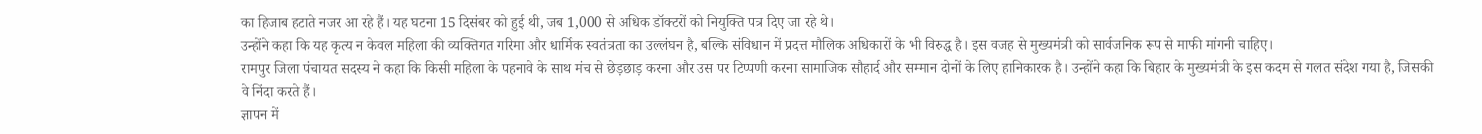का हिजाब हटाते नजर आ रहे हैं। यह घटना 15 दिसंबर को हुई थी, जब 1,000 से अधिक डॉक्टरों को नियुक्ति पत्र दिए जा रहे थे।
उन्होंने कहा कि यह कृत्य न केवल महिला की व्यक्तिगत गरिमा और धार्मिक स्वतंत्रता का उल्लंघन है, बल्कि संविधान में प्रदत्त मौलिक अधिकारों के भी विरुद्ध है। इस वजह से मुख्यमंत्री को सार्वजनिक रूप से माफी मांगनी चाहिए।
रामपुर जिला पंचायत सदस्य ने कहा कि किसी महिला के पहनावे के साथ मंच से छेड़छाड़ करना और उस पर टिप्पणी करना सामाजिक सौहार्द और सम्मान दोनों के लिए हानिकारक है। उन्होंने कहा कि बिहार के मुख्यमंत्री के इस कदम से गलत संदेश गया है, जिसकी वे निंदा करते हैं।
ज्ञापन में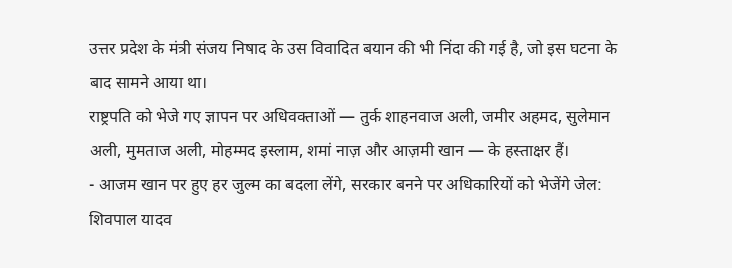उत्तर प्रदेश के मंत्री संजय निषाद के उस विवादित बयान की भी निंदा की गई है, जो इस घटना के बाद सामने आया था।
राष्ट्रपति को भेजे गए ज्ञापन पर अधिवक्ताओं — तुर्क शाहनवाज अली, जमीर अहमद, सुलेमान अली, मुमताज अली, मोहम्मद इस्लाम, शमां नाज़ और आज़मी खान — के हस्ताक्षर हैं।
- आजम खान पर हुए हर जुल्म का बदला लेंगे, सरकार बनने पर अधिकारियों को भेजेंगे जेल: शिवपाल यादव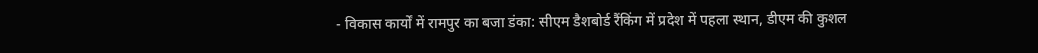- विकास कार्यों में रामपुर का बजा डंका: सीएम डैशबोर्ड रैंकिंग में प्रदेश में पहला स्थान, डीएम की कुशल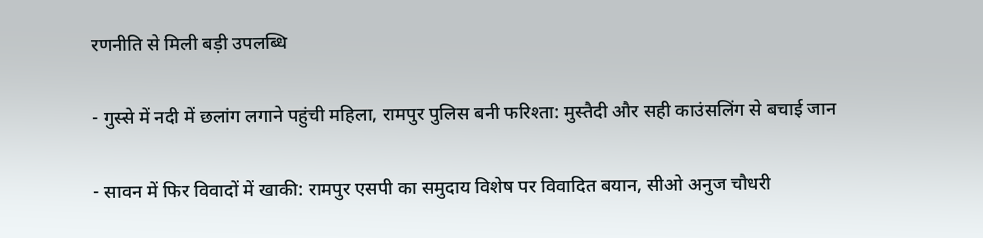रणनीति से मिली बड़ी उपलब्धि

- गुस्से में नदी में छलांग लगाने पहुंची महिला, रामपुर पुलिस बनी फरिश्ता: मुस्तैदी और सही काउंसलिंग से बचाई जान

- सावन में फिर विवादों में खाकी: रामपुर एसपी का समुदाय विशेष पर विवादित बयान, सीओ अनुज चौधरी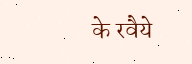के रवैये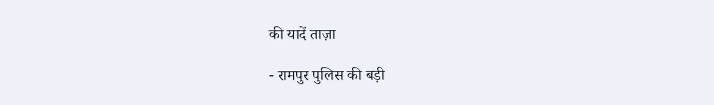की यादें ताज़ा

- रामपुर पुलिस की बड़ी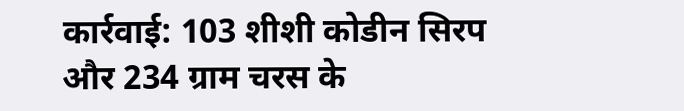कार्रवाई: 103 शीशी कोडीन सिरप और 234 ग्राम चरस के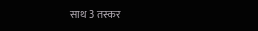साथ 3 तस्कर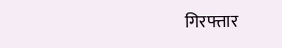गिरफ्तार